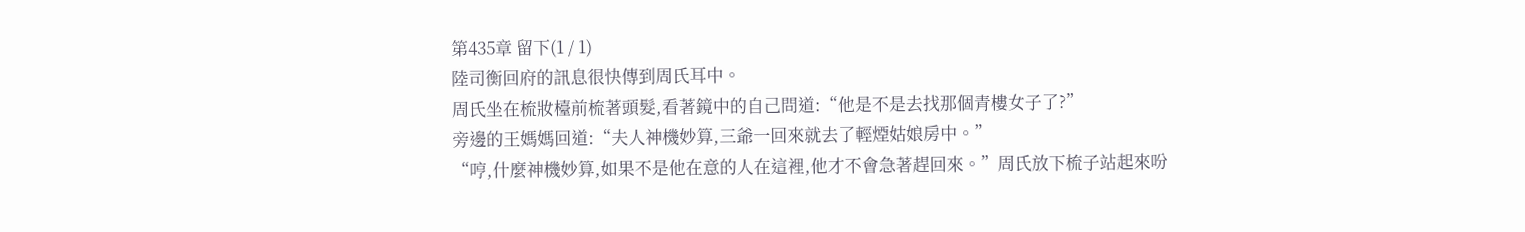第435章 留下(1 / 1)
陸司衡回府的訊息很快傳到周氏耳中。
周氏坐在梳妝檯前梳著頭髮,看著鏡中的自己問道:“他是不是去找那個青樓女子了?”
旁邊的王媽媽回道:“夫人神機妙算,三爺一回來就去了輕煙姑娘房中。”
“哼,什麼神機妙算,如果不是他在意的人在這裡,他才不會急著趕回來。”周氏放下梳子站起來吩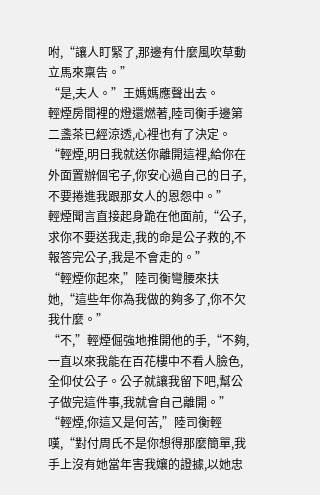咐,“讓人盯緊了,那邊有什麼風吹草動立馬來稟告。”
“是,夫人。”王媽媽應聲出去。
輕煙房間裡的燈還燃著,陸司衡手邊第二盞茶已經涼透,心裡也有了決定。
“輕煙,明日我就送你離開這裡,給你在外面置辦個宅子,你安心過自己的日子,不要捲進我跟那女人的恩怨中。”
輕煙聞言直接起身跪在他面前,“公子,求你不要送我走,我的命是公子救的,不報答完公子,我是不會走的。”
“輕煙你起來,”陸司衡彎腰來扶她,“這些年你為我做的夠多了,你不欠我什麼。”
“不,”輕煙倔強地推開他的手,“不夠,一直以來我能在百花樓中不看人臉色,全仰仗公子。公子就讓我留下吧,幫公子做完這件事,我就會自己離開。”
“輕煙,你這又是何苦,”陸司衡輕嘆,“對付周氏不是你想得那麼簡單,我手上沒有她當年害我孃的證據,以她忠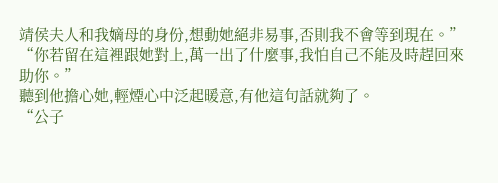靖侯夫人和我嫡母的身份,想動她絕非易事,否則我不會等到現在。”
“你若留在這裡跟她對上,萬一出了什麼事,我怕自己不能及時趕回來助你。”
聽到他擔心她,輕煙心中泛起暖意,有他這句話就夠了。
“公子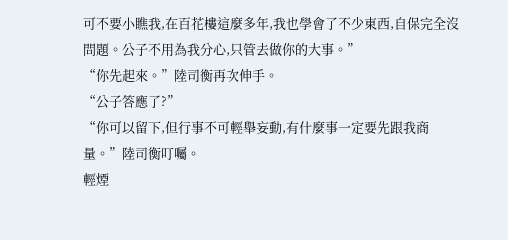可不要小瞧我,在百花樓這麼多年,我也學會了不少東西,自保完全沒問題。公子不用為我分心,只管去做你的大事。”
“你先起來。”陸司衡再次伸手。
“公子答應了?”
“你可以留下,但行事不可輕舉妄動,有什麼事一定要先跟我商量。”陸司衡叮囑。
輕煙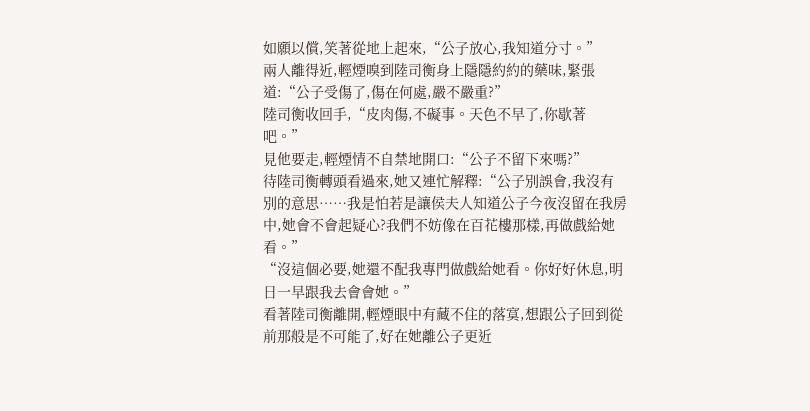如願以償,笑著從地上起來,“公子放心,我知道分寸。”
兩人離得近,輕煙嗅到陸司衡身上隱隱約約的藥味,緊張道:“公子受傷了,傷在何處,嚴不嚴重?”
陸司衡收回手,“皮肉傷,不礙事。天色不早了,你歇著吧。”
見他要走,輕煙情不自禁地開口:“公子不留下來嗎?”
待陸司衡轉頭看過來,她又連忙解釋:“公子別誤會,我沒有別的意思……我是怕若是讓侯夫人知道公子今夜沒留在我房中,她會不會起疑心?我們不妨像在百花樓那樣,再做戲給她看。”
“沒這個必要,她還不配我專門做戲給她看。你好好休息,明日一早跟我去會會她。”
看著陸司衡離開,輕煙眼中有藏不住的落寞,想跟公子回到從前那般是不可能了,好在她離公子更近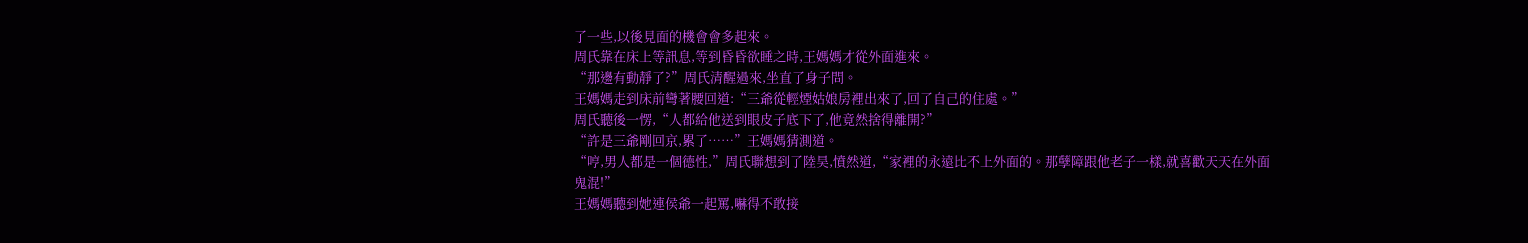了一些,以後見面的機會會多起來。
周氏靠在床上等訊息,等到昏昏欲睡之時,王媽媽才從外面進來。
“那邊有動靜了?”周氏清醒過來,坐直了身子問。
王媽媽走到床前彎著腰回道:“三爺從輕煙姑娘房裡出來了,回了自己的住處。”
周氏聽後一愣,“人都給他送到眼皮子底下了,他竟然捨得離開?”
“許是三爺剛回京,累了……”王媽媽猜測道。
“哼,男人都是一個德性,”周氏聯想到了陸昊,憤然道,“家裡的永遠比不上外面的。那孽障跟他老子一樣,就喜歡天天在外面鬼混!”
王媽媽聽到她連侯爺一起罵,嚇得不敢接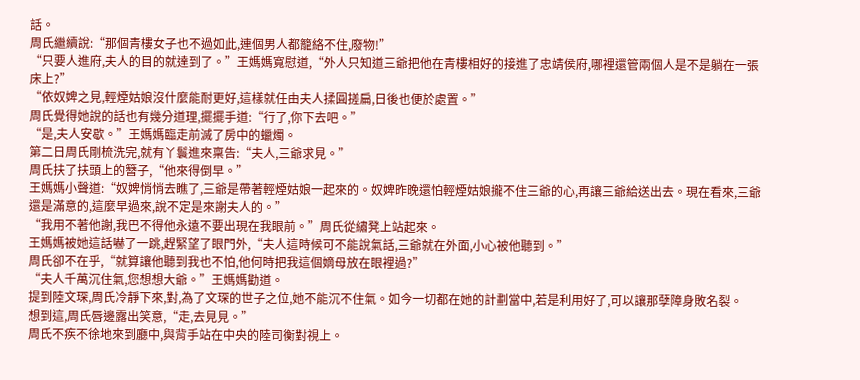話。
周氏繼續說:“那個青樓女子也不過如此,連個男人都籠絡不住,廢物!”
“只要人進府,夫人的目的就達到了。”王媽媽寬慰道,“外人只知道三爺把他在青樓相好的接進了忠靖侯府,哪裡還管兩個人是不是躺在一張床上?”
“依奴婢之見,輕煙姑娘沒什麼能耐更好,這樣就任由夫人揉圓搓扁,日後也便於處置。”
周氏覺得她說的話也有幾分道理,擺擺手道:“行了,你下去吧。”
“是,夫人安歇。”王媽媽臨走前滅了房中的蠟燭。
第二日周氏剛梳洗完,就有丫鬟進來稟告:“夫人,三爺求見。”
周氏扶了扶頭上的簪子,“他來得倒早。”
王媽媽小聲道:“奴婢悄悄去瞧了,三爺是帶著輕煙姑娘一起來的。奴婢昨晚還怕輕煙姑娘攏不住三爺的心,再讓三爺給送出去。現在看來,三爺還是滿意的,這麼早過來,說不定是來謝夫人的。”
“我用不著他謝,我巴不得他永遠不要出現在我眼前。”周氏從繡凳上站起來。
王媽媽被她這話嚇了一跳,趕緊望了眼門外,“夫人這時候可不能說氣話,三爺就在外面,小心被他聽到。”
周氏卻不在乎,“就算讓他聽到我也不怕,他何時把我這個嫡母放在眼裡過?”
“夫人千萬沉住氣,您想想大爺。”王媽媽勸道。
提到陸文琛,周氏冷靜下來,對,為了文琛的世子之位,她不能沉不住氣。如今一切都在她的計劃當中,若是利用好了,可以讓那孽障身敗名裂。
想到這,周氏唇邊露出笑意,“走,去見見。”
周氏不疾不徐地來到廳中,與背手站在中央的陸司衡對視上。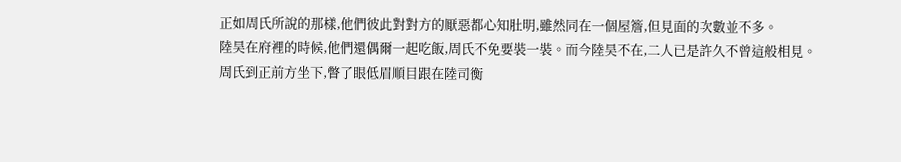正如周氏所說的那樣,他們彼此對對方的厭惡都心知肚明,雖然同在一個屋簷,但見面的次數並不多。
陸昊在府裡的時候,他們還偶爾一起吃飯,周氏不免要裝一裝。而今陸昊不在,二人已是許久不曾這般相見。
周氏到正前方坐下,瞥了眼低眉順目跟在陸司衡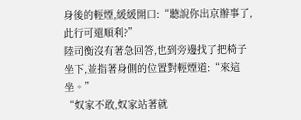身後的輕煙,緩緩開口:“聽說你出京辦事了,此行可還順利?”
陸司衡沒有著急回答,也到旁邊找了把椅子坐下,並指著身側的位置對輕煙道:“來這坐。”
“奴家不敢,奴家站著就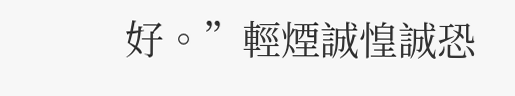好。”輕煙誠惶誠恐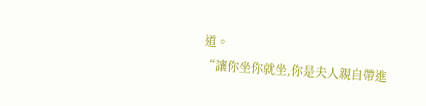道。
“讓你坐你就坐,你是夫人親自帶進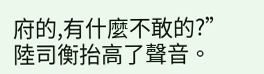府的,有什麼不敢的?”陸司衡抬高了聲音。